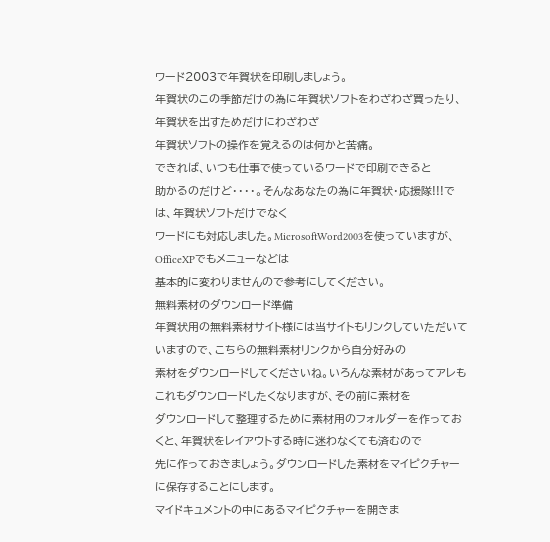ワード2003で年賀状を印刷しましょう。
年賀状のこの季節だけの為に年賀状ソフトをわざわざ買ったり、年賀状を出すためだけにわざわざ
年賀状ソフトの操作を覚えるのは何かと苦痛。
できれば、いつも仕事で使っているワードで印刷できると
助かるのだけど・・・・。そんなあなたの為に年賀状・応援隊!!!では、年賀状ソフトだけでなく
ワードにも対応しました。MicrosoftWord2003を使っていますが、OfficeXPでもメニューなどは
基本的に変わりませんので参考にしてください。
無料素材のダウンロード準備
年賀状用の無料素材サイト様には当サイトもリンクしていただいていますので、こちらの無料素材リンクから自分好みの
素材をダウンロードしてくださいね。いろんな素材があってアレもこれもダウンロードしたくなりますが、その前に素材を
ダウンロードして整理するために素材用のフォルダーを作っておくと、年賀状をレイアウトする時に迷わなくても済むので
先に作っておきましょう。ダウンロードした素材をマイピクチャーに保存することにします。
マイドキュメントの中にあるマイピクチャーを開きま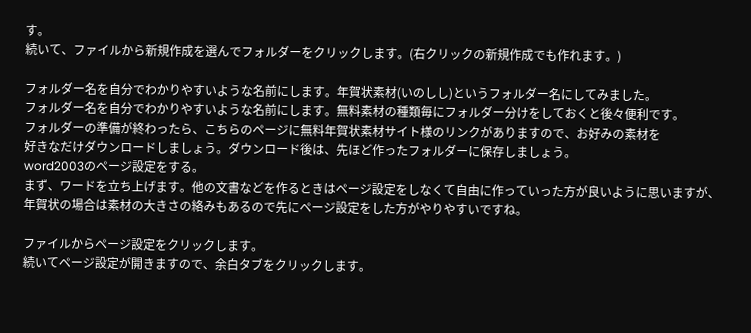す。
続いて、ファイルから新規作成を選んでフォルダーをクリックします。(右クリックの新規作成でも作れます。)

フォルダー名を自分でわかりやすいような名前にします。年賀状素材(いのしし)というフォルダー名にしてみました。
フォルダー名を自分でわかりやすいような名前にします。無料素材の種類毎にフォルダー分けをしておくと後々便利です。
フォルダーの準備が終わったら、こちらのページに無料年賀状素材サイト様のリンクがありますので、お好みの素材を
好きなだけダウンロードしましょう。ダウンロード後は、先ほど作ったフォルダーに保存しましょう。
word2003のページ設定をする。
まず、ワードを立ち上げます。他の文書などを作るときはページ設定をしなくて自由に作っていった方が良いように思いますが、
年賀状の場合は素材の大きさの絡みもあるので先にページ設定をした方がやりやすいですね。

ファイルからページ設定をクリックします。
続いてページ設定が開きますので、余白タブをクリックします。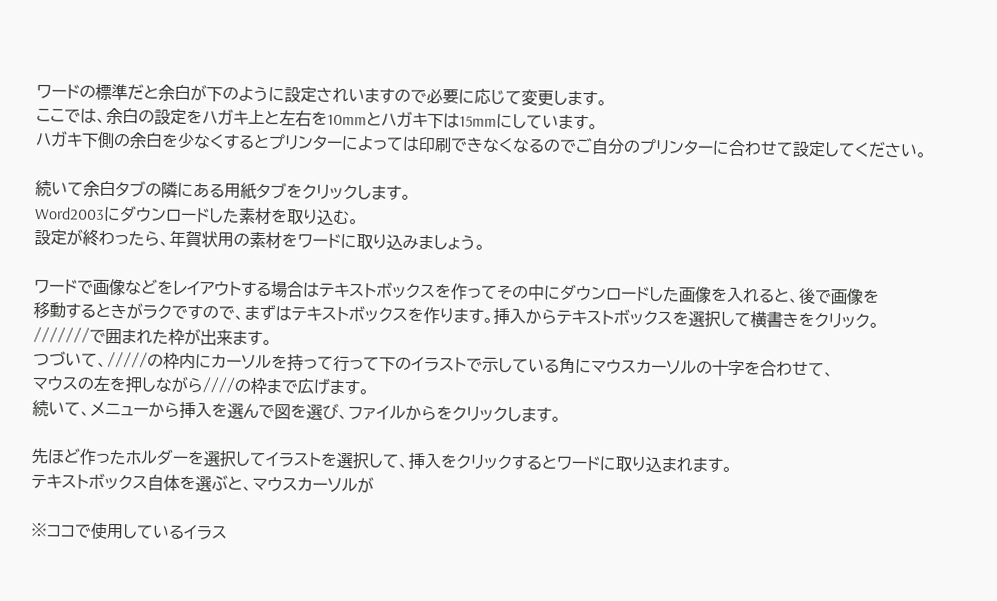ワードの標準だと余白が下のように設定されいますので必要に応じて変更します。
ここでは、余白の設定をハガキ上と左右を10mmとハガキ下は15mmにしています。
ハガキ下側の余白を少なくするとプリンターによっては印刷できなくなるのでご自分のプリンターに合わせて設定してください。

続いて余白タブの隣にある用紙タブをクリックします。
Word2003にダウンロードした素材を取り込む。
設定が終わったら、年賀状用の素材をワードに取り込みましょう。

ワードで画像などをレイアウトする場合はテキストボックスを作ってその中にダウンロードした画像を入れると、後で画像を
移動するときがラクですので、まずはテキストボックスを作ります。挿入からテキストボックスを選択して横書きをクリック。
///////で囲まれた枠が出来ます。
つづいて、/////の枠内にカーソルを持って行って下のイラストで示している角にマウスカーソルの十字を合わせて、
マウスの左を押しながら////の枠まで広げます。
続いて、メニューから挿入を選んで図を選び、ファイルからをクリックします。

先ほど作ったホルダーを選択してイラストを選択して、挿入をクリックするとワードに取り込まれます。
テキストボックス自体を選ぶと、マウスカーソルが

※ココで使用しているイラス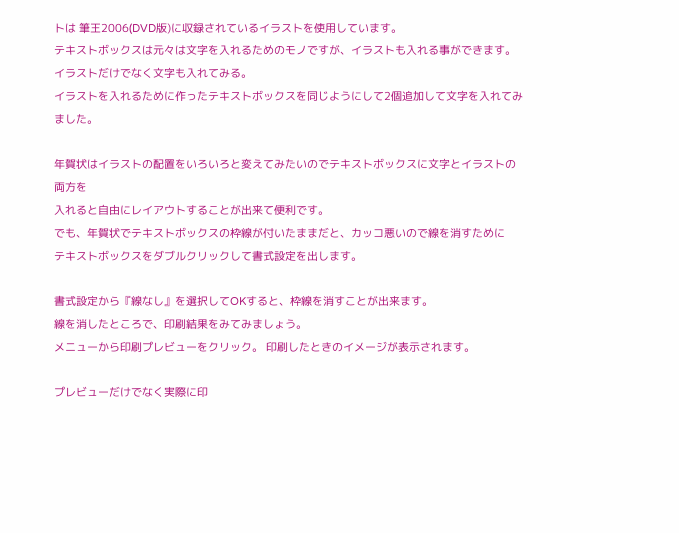トは 筆王2006(DVD版)に収録されているイラストを使用しています。
テキストボックスは元々は文字を入れるためのモノですが、イラストも入れる事ができます。
イラストだけでなく文字も入れてみる。
イラストを入れるために作ったテキストボックスを同じようにして2個追加して文字を入れてみました。

年賀状はイラストの配置をいろいろと変えてみたいのでテキストボックスに文字とイラストの両方を
入れると自由にレイアウトすることが出来て便利です。
でも、年賀状でテキストボックスの枠線が付いたままだと、カッコ悪いので線を消すために
テキストボックスをダブルクリックして書式設定を出します。

書式設定から『線なし』を選択してOKすると、枠線を消すことが出来ます。
線を消したところで、印刷結果をみてみましょう。
メニューから印刷プレビューをクリック。 印刷したときのイメージが表示されます。

プレビューだけでなく実際に印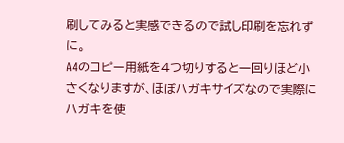刷してみると実感できるので試し印刷を忘れずに。
A4のコピー用紙を4つ切りすると一回りほど小さくなりますが、ほぼハガキサイズなので実際にハガキを使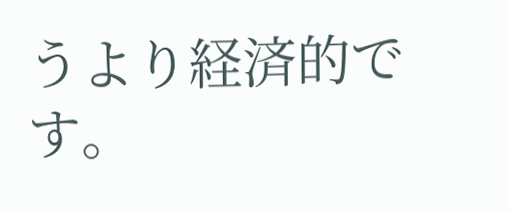うより経済的です。